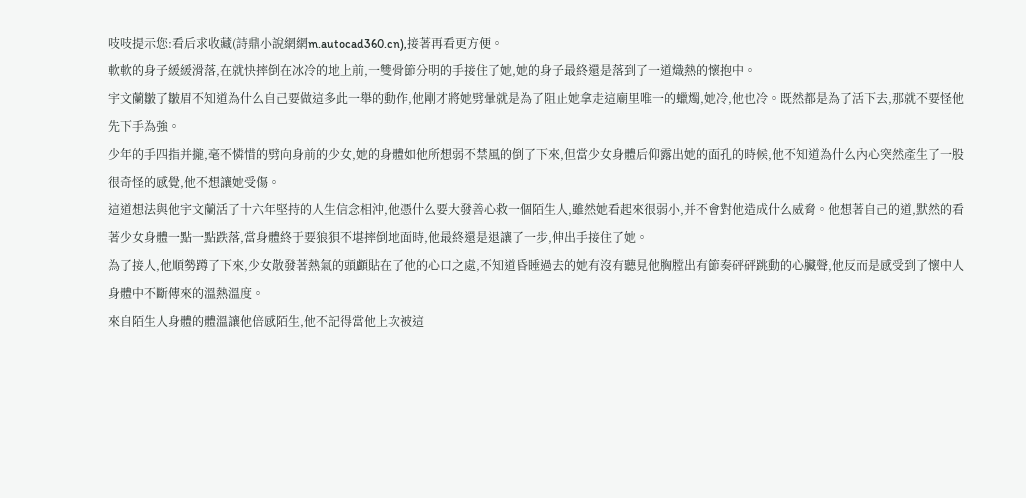吱吱提示您:看后求收藏(詩鼎小說網網m.autocad360.cn),接著再看更方便。
軟軟的身子緩緩滑落,在就快摔倒在冰冷的地上前,一雙骨節分明的手接住了她,她的身子最終還是落到了一道熾熱的懷抱中。
宇文蘭皺了皺眉不知道為什么自己要做這多此一舉的動作,他剛才將她劈暈就是為了阻止她拿走這廟里唯一的蠟燭,她冷,他也冷。既然都是為了活下去,那就不要怪他先下手為強。
少年的手四指并攏,毫不憐惜的劈向身前的少女,她的身體如他所想弱不禁風的倒了下來,但當少女身體后仰露出她的面孔的時候,他不知道為什么內心突然產生了一股很奇怪的感覺,他不想讓她受傷。
這道想法與他宇文蘭活了十六年堅持的人生信念相沖,他憑什么要大發善心救一個陌生人,雖然她看起來很弱小,并不會對他造成什么威脅。他想著自己的道,默然的看著少女身體一點一點跌落,當身體終于要狼狽不堪摔倒地面時,他最終還是退讓了一步,伸出手接住了她。
為了接人,他順勢蹲了下來,少女散發著熱氣的頭顱貼在了他的心口之處,不知道昏睡過去的她有沒有聽見他胸膛出有節奏砰砰跳動的心臟聲,他反而是感受到了懷中人身體中不斷傳來的溫熱溫度。
來自陌生人身體的體溫讓他倍感陌生,他不記得當他上次被這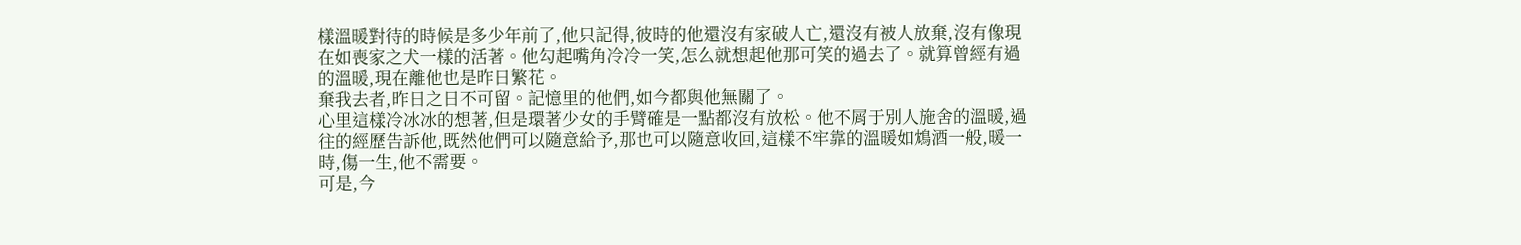樣溫暖對待的時候是多少年前了,他只記得,彼時的他還沒有家破人亡,還沒有被人放棄,沒有像現在如喪家之犬一樣的活著。他勾起嘴角冷冷一笑,怎么就想起他那可笑的過去了。就算曾經有過的溫暖,現在離他也是昨日繁花。
棄我去者,昨日之日不可留。記憶里的他們,如今都與他無關了。
心里這樣冷冰冰的想著,但是環著少女的手臂確是一點都沒有放松。他不屑于別人施舍的溫暖,過往的經歷告訴他,既然他們可以隨意給予,那也可以隨意收回,這樣不牢靠的溫暖如鴆酒一般,暖一時,傷一生,他不需要。
可是,今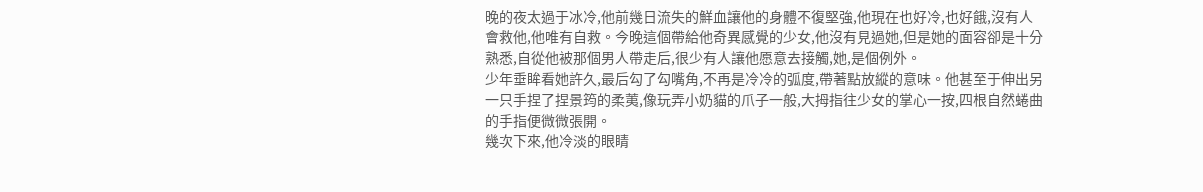晚的夜太過于冰冷,他前幾日流失的鮮血讓他的身體不復堅強,他現在也好冷,也好餓,沒有人會救他,他唯有自救。今晚這個帶給他奇異感覺的少女,他沒有見過她,但是她的面容卻是十分熟悉,自從他被那個男人帶走后,很少有人讓他愿意去接觸,她,是個例外。
少年垂眸看她許久,最后勾了勾嘴角,不再是冷冷的弧度,帶著點放縱的意味。他甚至于伸出另一只手捏了捏景筠的柔荑,像玩弄小奶貓的爪子一般,大拇指往少女的掌心一按,四根自然蜷曲的手指便微微張開。
幾次下來,他冷淡的眼睛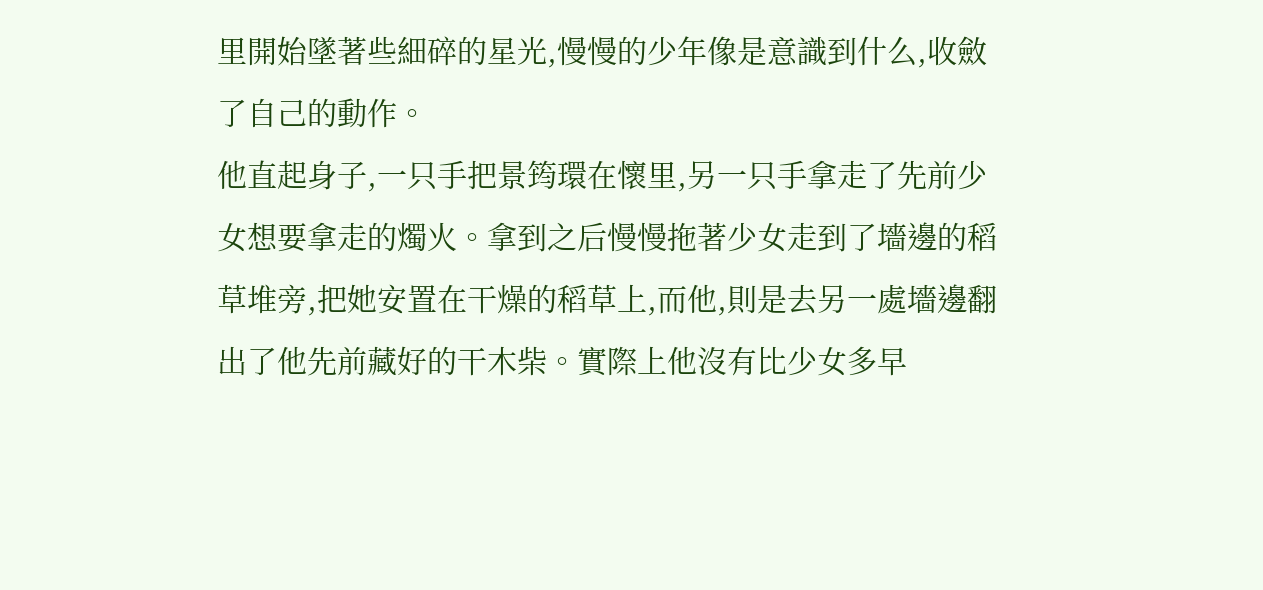里開始墜著些細碎的星光,慢慢的少年像是意識到什么,收斂了自己的動作。
他直起身子,一只手把景筠環在懷里,另一只手拿走了先前少女想要拿走的燭火。拿到之后慢慢拖著少女走到了墻邊的稻草堆旁,把她安置在干燥的稻草上,而他,則是去另一處墻邊翻出了他先前藏好的干木柴。實際上他沒有比少女多早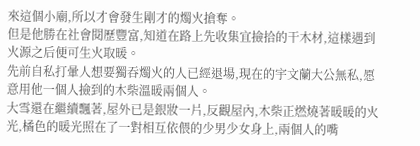來這個小廟,所以才會發生剛才的燭火搶奪。
但是他勝在社會閱歷豐富,知道在路上先收集宜撿拾的干木材,這樣遇到火源之后便可生火取暖。
先前自私打暈人想要獨吞燭火的人已經退場,現在的宇文蘭大公無私,愿意用他一個人撿到的木柴溫暖兩個人。
大雪還在繼續飄著,屋外已是銀妝一片,反觀屋內,木柴正燃燒著暖暖的火光,橘色的暖光照在了一對相互依偎的少男少女身上,兩個人的嘴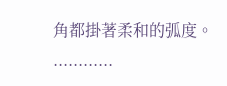角都掛著柔和的弧度。
............